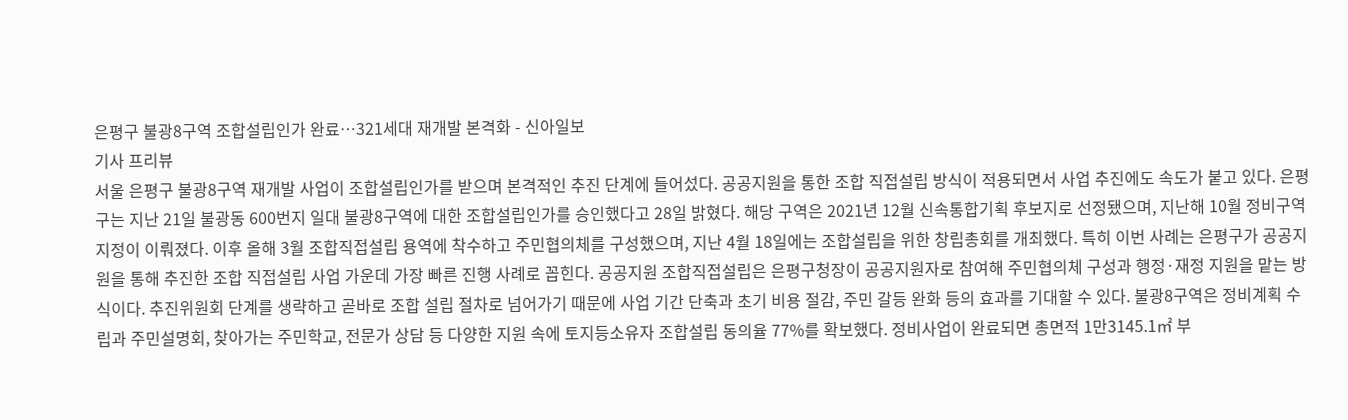은평구 불광8구역 조합설립인가 완료…321세대 재개발 본격화 - 신아일보
기사 프리뷰
서울 은평구 불광8구역 재개발 사업이 조합설립인가를 받으며 본격적인 추진 단계에 들어섰다. 공공지원을 통한 조합 직접설립 방식이 적용되면서 사업 추진에도 속도가 붙고 있다. 은평구는 지난 21일 불광동 600번지 일대 불광8구역에 대한 조합설립인가를 승인했다고 28일 밝혔다. 해당 구역은 2021년 12월 신속통합기획 후보지로 선정됐으며, 지난해 10월 정비구역 지정이 이뤄졌다. 이후 올해 3월 조합직접설립 용역에 착수하고 주민협의체를 구성했으며, 지난 4월 18일에는 조합설립을 위한 창립총회를 개최했다. 특히 이번 사례는 은평구가 공공지원을 통해 추진한 조합 직접설립 사업 가운데 가장 빠른 진행 사례로 꼽힌다. 공공지원 조합직접설립은 은평구청장이 공공지원자로 참여해 주민협의체 구성과 행정·재정 지원을 맡는 방식이다. 추진위원회 단계를 생략하고 곧바로 조합 설립 절차로 넘어가기 때문에 사업 기간 단축과 초기 비용 절감, 주민 갈등 완화 등의 효과를 기대할 수 있다. 불광8구역은 정비계획 수립과 주민설명회, 찾아가는 주민학교, 전문가 상담 등 다양한 지원 속에 토지등소유자 조합설립 동의율 77%를 확보했다. 정비사업이 완료되면 총면적 1만3145.1㎡ 부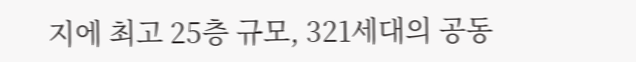지에 최고 25층 규모, 321세대의 공동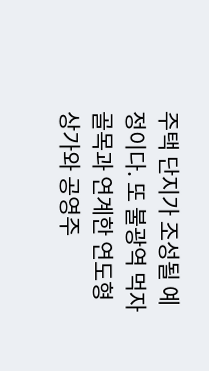주택 단지가 조성될 예정이다. 또 불광역 먹자골목과 연계한 연도형 상가와 공영주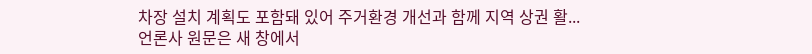차장 설치 계획도 포함돼 있어 주거환경 개선과 함께 지역 상권 활...
언론사 원문은 새 창에서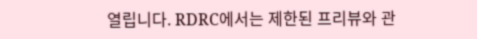열립니다. RDRC에서는 제한된 프리뷰와 관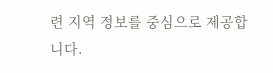련 지역 정보를 중심으로 제공합니다.